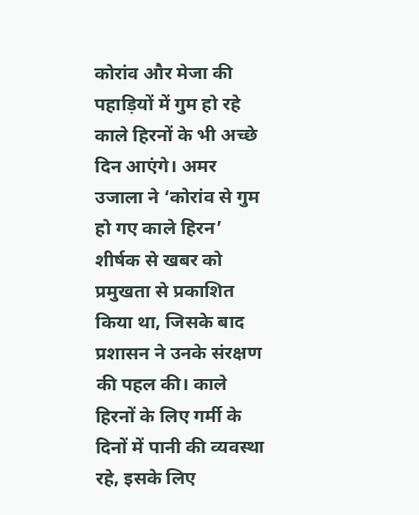कोरांव और मेजा की पहाड़ियों में गुम हो रहे काले हिरनों के भी अच्छे दिन आएंगे। अमर उजाला ने ‘कोरांव से गुम हो गए काले हिरन’ शीर्षक से खबर को प्रमुखता से प्रकाशित किया था, जिसके बाद प्रशासन ने उनके संरक्षण की पहल की। काले हिरनों के लिए गर्मी के दिनों में पानी की व्यवस्था रहे, इसके लिए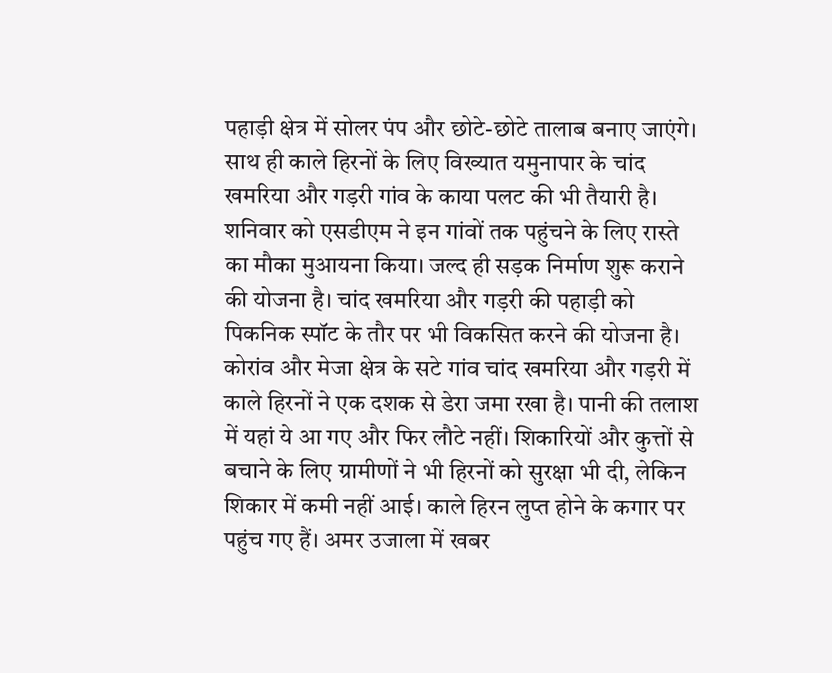पहाड़ी क्षेत्र में सोलर पंप और छोटे-छोटे तालाब बनाए जाएंगे। साथ ही काले हिरनों के लिए विख्यात यमुनापार के चांद खमरिया और गड़री गांव के काया पलट की भी तैयारी है। शनिवार को एसडीएम ने इन गांवों तक पहुंचने के लिए रास्ते का मौका मुआयना किया। जल्द ही सड़क निर्माण शुरू कराने की योजना है। चांद खमरिया और गड़री की पहाड़ी को पिकनिक स्पॉट के तौर पर भी विकसित करने की योजना है।
कोरांव और मेजा क्षेत्र के सटे गांव चांद खमरिया और गड़री में काले हिरनों ने एक दशक से डेरा जमा रखा है। पानी की तलाश में यहां ये आ गए और फिर लौटे नहीं। शिकारियों और कुत्तों से बचाने के लिए ग्रामीणों ने भी हिरनों को सुरक्षा भी दी, लेकिन शिकार में कमी नहीं आई। काले हिरन लुप्त होने के कगार पर पहुंच गए हैं। अमर उजाला में खबर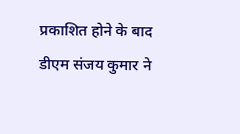प्रकाशित होने के बाद डीएम संजय कुमार ने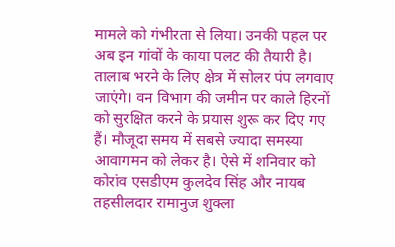मामले को गंभीरता से लिया। उनकी पहल पर अब इन गांवों के काया पलट की तैयारी है।
तालाब भरने के लिए क्षेत्र में सोलर पंप लगवाए जाएंगे। वन विभाग की जमीन पर काले हिरनों को सुरक्षित करने के प्रयास शुरू कर दिए गए हैं। मौजूदा समय में सबसे ज्यादा समस्या आवागमन को लेकर है। ऐसे में शनिवार को कोरांव एसडीएम कुलदेव सिंह और नायब तहसीलदार रामानुज शुक्ला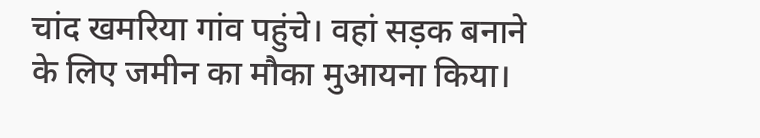चांद खमरिया गांव पहुंचे। वहां सड़क बनाने के लिए जमीन का मौका मुआयना किया।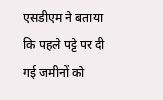एसडीएम ने बताया कि पहले पट्टे पर दी गई जमीनों को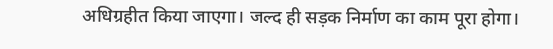अधिग्रहीत किया जाएगा। जल्द ही सड़क निर्माण का काम पूरा होगा।